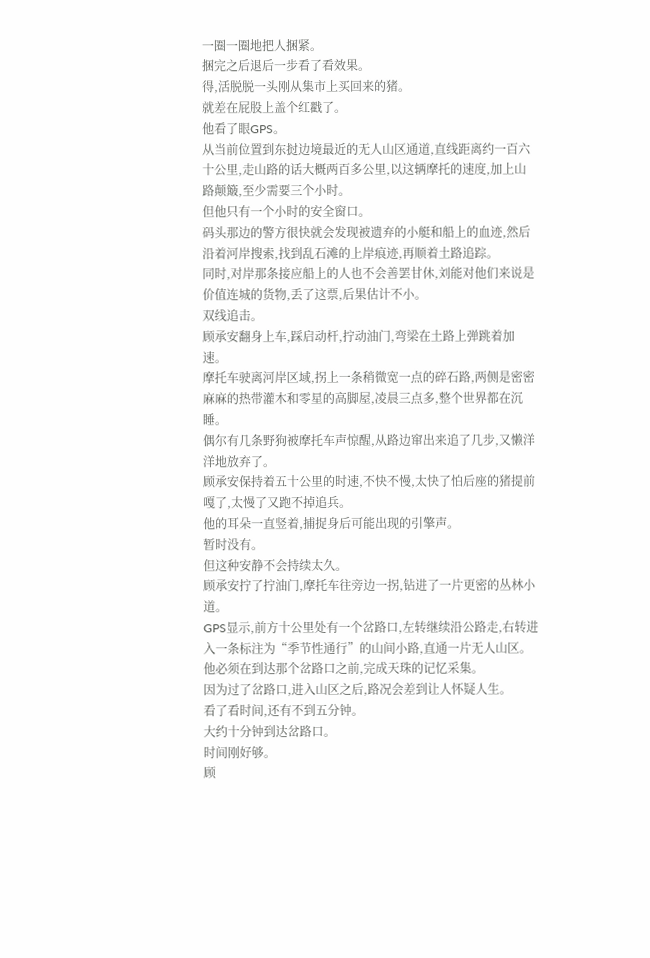一圈一圈地把人捆紧。
捆完之后退后一步看了看效果。
得,活脱脱一头刚从集市上买回来的猪。
就差在屁股上盖个红戳了。
他看了眼GPS。
从当前位置到东挝边境最近的无人山区通道,直线距离约一百六十公里,走山路的话大概两百多公里,以这辆摩托的速度,加上山路颠簸,至少需要三个小时。
但他只有一个小时的安全窗口。
码头那边的警方很快就会发现被遗弃的小艇和船上的血迹,然后沿着河岸搜索,找到乱石滩的上岸痕迹,再顺着土路追踪。
同时,对岸那条接应船上的人也不会善罢甘休,刘能对他们来说是价值连城的货物,丢了这票,后果估计不小。
双线追击。
顾承安翻身上车,踩启动杆,拧动油门,弯梁在土路上弹跳着加速。
摩托车驶离河岸区域,拐上一条稍微宽一点的碎石路,两侧是密密麻麻的热带灌木和零星的高脚屋,凌晨三点多,整个世界都在沉睡。
偶尔有几条野狗被摩托车声惊醒,从路边窜出来追了几步,又懒洋洋地放弃了。
顾承安保持着五十公里的时速,不快不慢,太快了怕后座的猪提前嘎了,太慢了又跑不掉追兵。
他的耳朵一直竖着,捕捉身后可能出现的引擎声。
暂时没有。
但这种安静不会持续太久。
顾承安拧了拧油门,摩托车往旁边一拐,钻进了一片更密的丛林小道。
GPS显示,前方十公里处有一个岔路口,左转继续沿公路走,右转进入一条标注为“季节性通行”的山间小路,直通一片无人山区。
他必须在到达那个岔路口之前,完成天珠的记忆采集。
因为过了岔路口,进入山区之后,路况会差到让人怀疑人生。
看了看时间,还有不到五分钟。
大约十分钟到达岔路口。
时间刚好够。
顾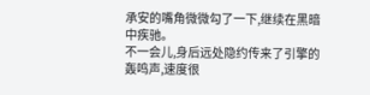承安的嘴角微微勾了一下,继续在黑暗中疾驰。
不一会儿,身后远处隐约传来了引擎的轰鸣声,速度很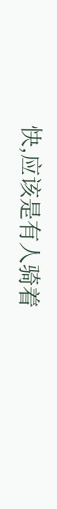快,应该是有人骑着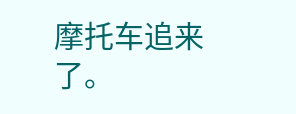摩托车追来了。